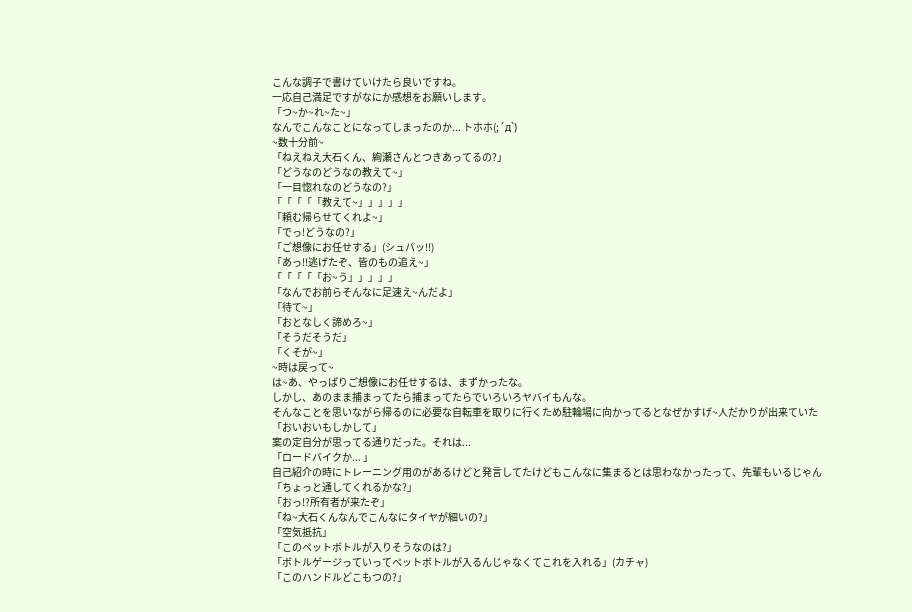こんな調子で書けていけたら良いですね。
一応自己満足ですがなにか感想をお願いします。
「つ~か~れ~た~」
なんでこんなことになってしまったのか... トホホ(;´д`)
~数十分前~
「ねえねえ大石くん、絢瀬さんとつきあってるの?」
「どうなのどうなの教えて~」
「一目惚れなのどうなの?」
「「「「「教えて~」」」」」
「頼む帰らせてくれよ~」
「でっ!どうなの?」
「ご想像にお任せする」(シュパッ!!)
「あっ!!逃げたぞ、皆のもの追え~」
「「「「「お~う」」」」」
「なんでお前らそんなに足速え~んだよ」
「待て~」
「おとなしく諦めろ~」
「そうだそうだ」
「くそが~」
~時は戻って~
は~あ、やっぱりご想像にお任せするは、まずかったな。
しかし、あのまま捕まってたら捕まってたらでいろいろヤバイもんな。
そんなことを思いながら帰るのに必要な自転車を取りに行くため駐輪場に向かってるとなぜかすげ~人だかりが出来ていた
「おいおいもしかして」
案の定自分が思ってる通りだった。それは...
「ロードバイクか... 」
自己紹介の時にトレーニング用のがあるけどと発言してたけどもこんなに集まるとは思わなかったって、先輩もいるじゃん
「ちょっと通してくれるかな?」
「おっ!?所有者が来たぞ」
「ね~大石くんなんでこんなにタイヤが細いの?」
「空気抵抗」
「このペットボトルが入りそうなのは?」
「ボトルゲージっていってペットボトルが入るんじゃなくてこれを入れる」(カチャ)
「このハンドルどこもつの?」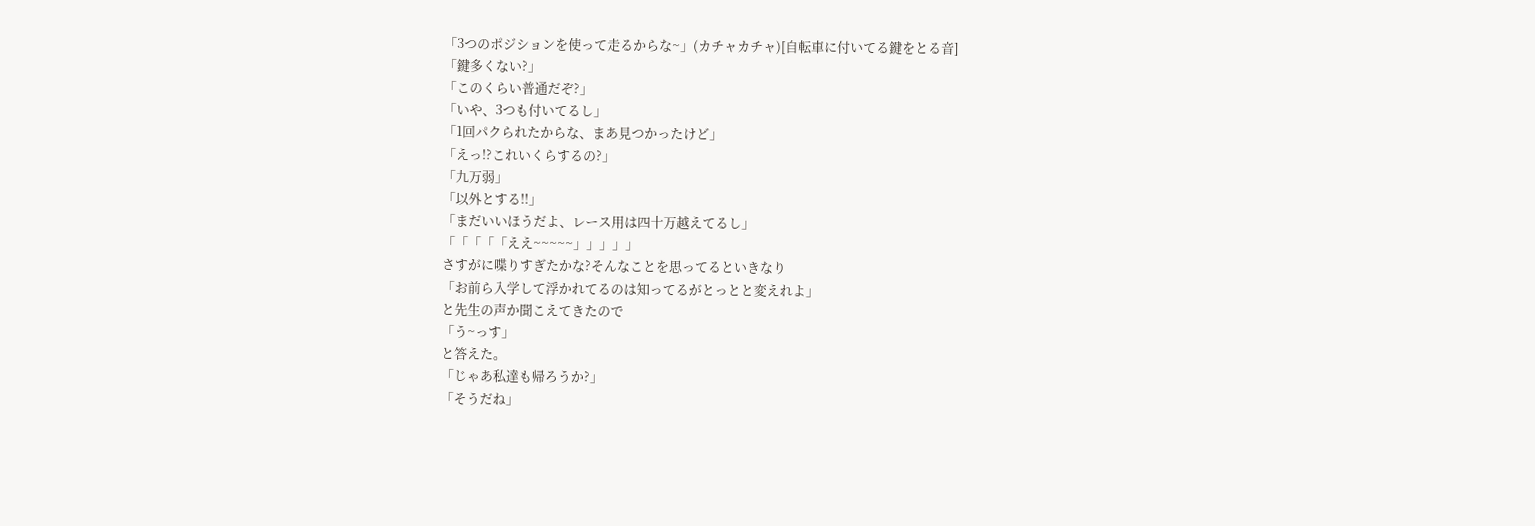「3つのポジションを使って走るからな~」(カチャカチャ)[自転車に付いてる鍵をとる音]
「鍵多くない?」
「このくらい普通だぞ?」
「いや、3つも付いてるし」
「1回パクられたからな、まあ見つかったけど」
「えっ!?これいくらするの?」
「九万弱」
「以外とする!!」
「まだいいほうだよ、レース用は四十万越えてるし」
「「「「「ええ~~~~~」」」」」
さすがに喋りすぎたかな?そんなことを思ってるといきなり
「お前ら入学して浮かれてるのは知ってるがとっとと変えれよ」
と先生の声か聞こえてきたので
「う~っす」
と答えた。
「じゃあ私達も帰ろうか?」
「そうだね」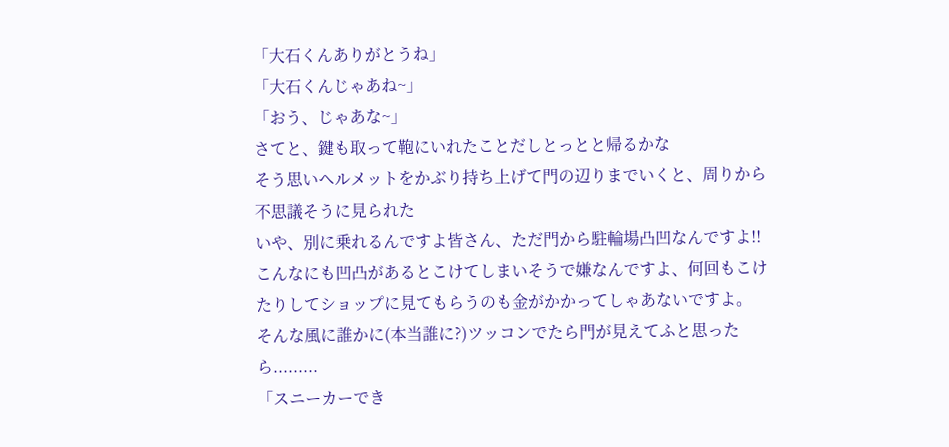「大石くんありがとうね」
「大石くんじゃあね~」
「おう、じゃあな~」
さてと、鍵も取って鞄にいれたことだしとっとと帰るかな
そう思いヘルメットをかぶり持ち上げて門の辺りまでいくと、周りから不思議そうに見られた
いや、別に乗れるんですよ皆さん、ただ門から駐輪場凸凹なんですよ!!こんなにも凹凸があるとこけてしまいそうで嫌なんですよ、何回もこけたりしてショップに見てもらうのも金がかかってしゃあないですよ。
そんな風に誰かに(本当誰に?)ツッコンでたら門が見えてふと思ったら.........
「スニーカーでき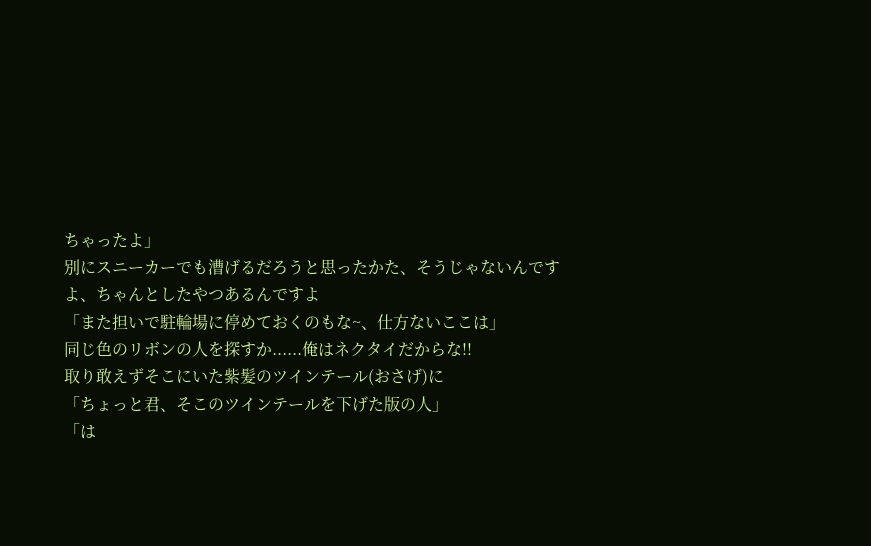ちゃったよ」
別にスニーカーでも漕げるだろうと思ったかた、そうじゃないんですよ、ちゃんとしたやつあるんですよ
「また担いで駐輪場に停めておくのもな~、仕方ないここは」
同じ色のリボンの人を探すか......俺はネクタイだからな!!
取り敢えずそこにいた紫髪のツインテール(おさげ)に
「ちょっと君、そこのツインテールを下げた版の人」
「は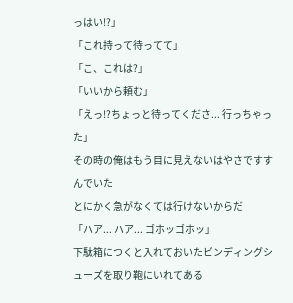っはい!?」
「これ持って待ってて」
「こ、これは?」
「いいから頼む」
「えっ!?ちょっと待ってくださ... 行っちゃった」
その時の俺はもう目に見えないはやさですすんでいた
とにかく急がなくては行けないからだ
「ハア... ハア... ゴホッゴホッ」
下駄箱につくと入れておいたビンディングシューズを取り鞄にいれてある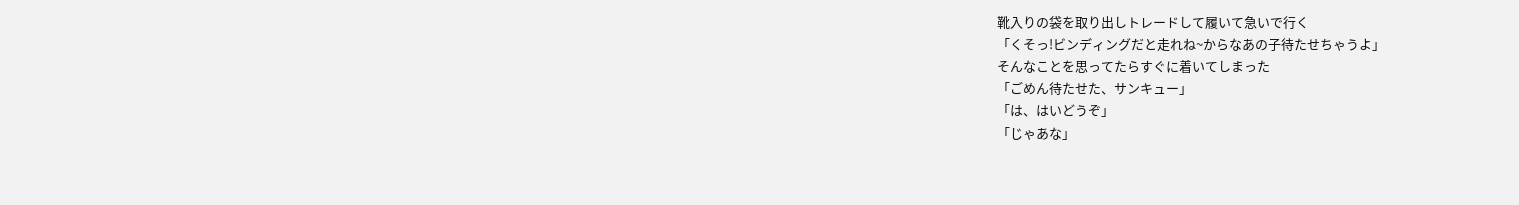靴入りの袋を取り出しトレードして履いて急いで行く
「くそっ!ビンディングだと走れね~からなあの子待たせちゃうよ」
そんなことを思ってたらすぐに着いてしまった
「ごめん待たせた、サンキュー」
「は、はいどうぞ」
「じゃあな」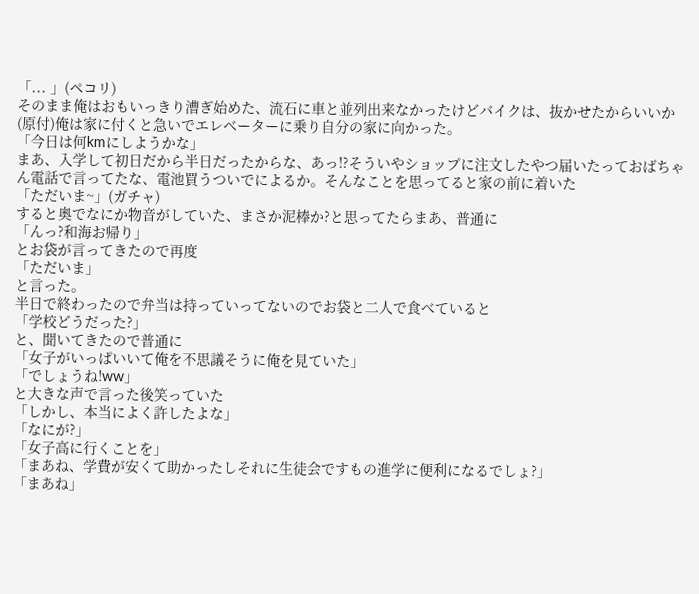「... 」(ペコリ)
そのまま俺はおもいっきり漕ぎ始めた、流石に車と並列出来なかったけどバイクは、抜かせたからいいか(原付)俺は家に付くと急いでエレベーターに乗り自分の家に向かった。
「今日は何kmにしようかな」
まあ、入学して初日だから半日だったからな、あっ!?そういやショップに注文したやつ届いたっておばちゃん電話で言ってたな、電池買うついでによるか。そんなことを思ってると家の前に着いた
「ただいま~」(ガチャ)
すると奥でなにか物音がしていた、まさか泥棒か?と思ってたらまあ、普通に
「んっ?和海お帰り」
とお袋が言ってきたので再度
「ただいま」
と言った。
半日で終わったので弁当は持っていってないのでお袋と二人で食べていると
「学校どうだった?」
と、聞いてきたので普通に
「女子がいっぱいいて俺を不思議そうに俺を見ていた」
「でしょうね!ww」
と大きな声で言った後笑っていた
「しかし、本当によく許したよな」
「なにが?」
「女子高に行くことを」
「まあね、学費が安くて助かったしそれに生徒会ですもの進学に便利になるでしょ?」
「まあね」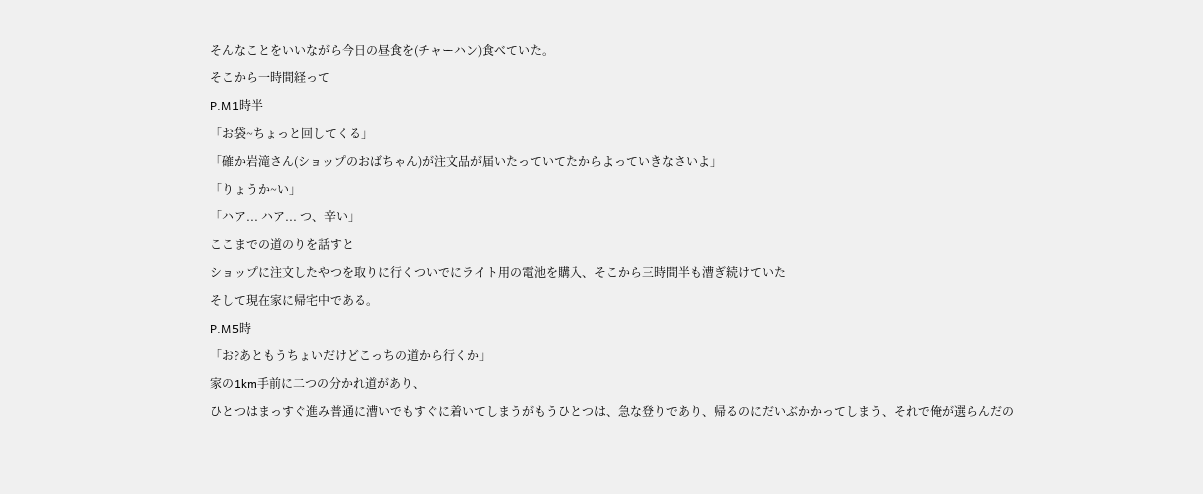そんなことをいいながら今日の昼食を(チャーハン)食べていた。
そこから一時間経って
P.M1時半
「お袋~ちょっと回してくる」
「確か岩滝さん(ショップのおばちゃん)が注文品が届いたっていてたからよっていきなさいよ」
「りょうか~い」
「ハア... ハア... つ、辛い」
ここまでの道のりを話すと
ショップに注文したやつを取りに行くついでにライト用の電池を購入、そこから三時間半も漕ぎ続けていた
そして現在家に帰宅中である。
P.M5時
「お?あともうちょいだけどこっちの道から行くか」
家の1km手前に二つの分かれ道があり、
ひとつはまっすぐ進み普通に漕いでもすぐに着いてしまうがもうひとつは、急な登りであり、帰るのにだいぶかかってしまう、それで俺が選らんだの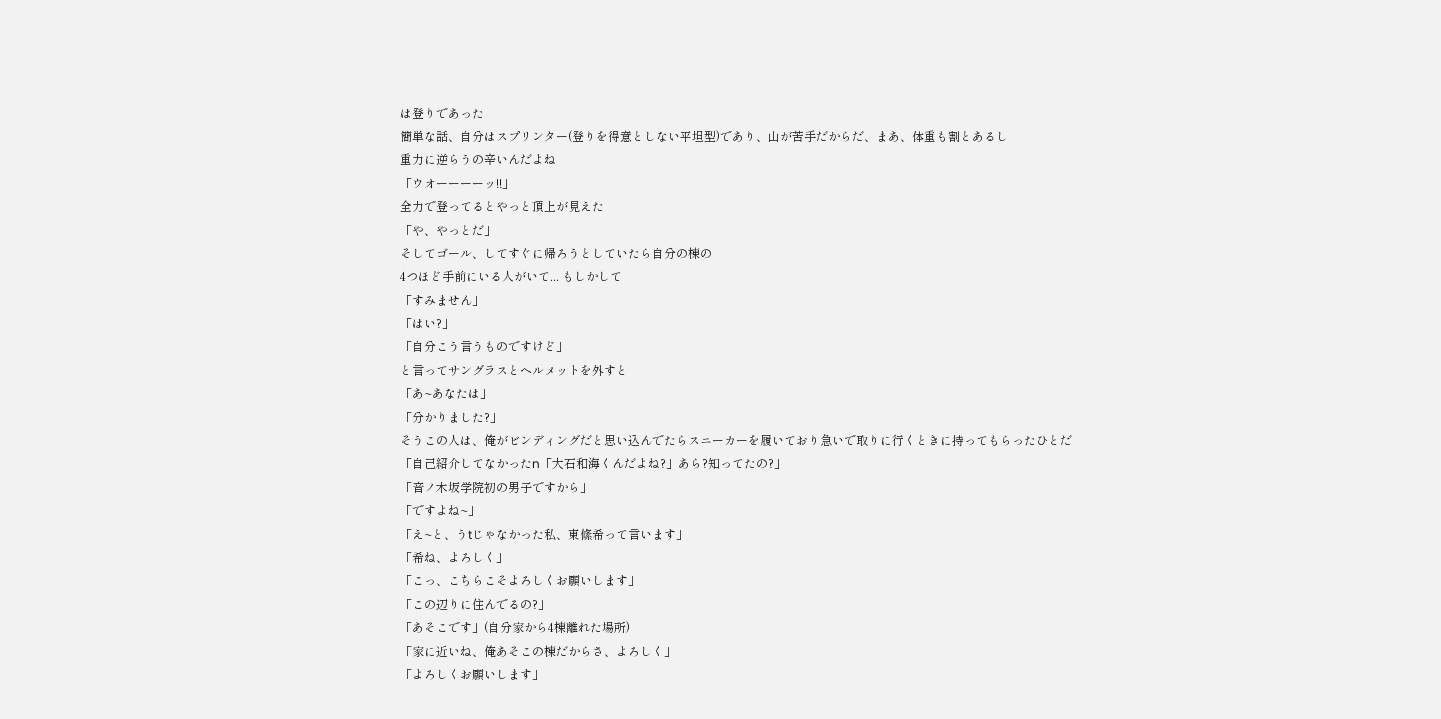は登りであった
簡単な話、自分はスプリンター(登りを得意としない平坦型)であり、山が苦手だからだ、まあ、体重も割とあるし
重力に逆らうの辛いんだよね
「ウオーーーーッ!!」
全力で登ってるとやっと頂上が見えた
「や、やっとだ」
そしてゴール、してすぐに帰ろうとしていたら自分の棟の
4つほど手前にいる人がいて... もしかして
「すみません」
「はい?」
「自分こう言うものですけど」
と言ってサングラスとヘルメットを外すと
「あ~あなたは」
「分かりました?」
そうこの人は、俺がビンディングだと思い込んでたらスニーカーを履いており急いで取りに行くときに持ってもらったひとだ
「自己紹介してなかったn「大石和海くんだよね?」あら?知ってたの?」
「音ノ木坂学院初の男子ですから」
「ですよね~」
「え~と、うtじゃなかった私、東絛希って言います」
「希ね、よろしく」
「こっ、こちらこそよろしくお願いします」
「この辺りに住んでるの?」
「あそこです」(自分家から4棟離れた場所)
「家に近いね、俺あそこの棟だからさ、よろしく」
「よろしくお願いします」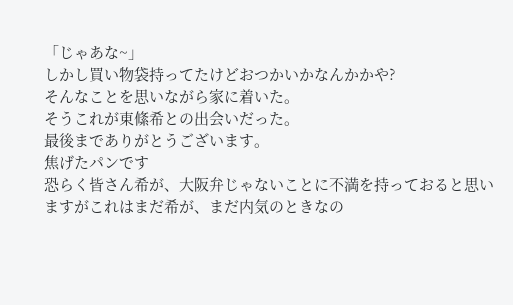「じゃあな~」
しかし買い物袋持ってたけどおつかいかなんかかや?
そんなことを思いながら家に着いた。
そうこれが東絛希との出会いだった。
最後までありがとうございます。
焦げたパンです
恐らく皆さん希が、大阪弁じゃないことに不満を持っておると思いますがこれはまだ希が、まだ内気のときなの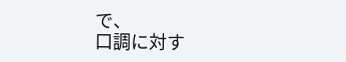で、
口調に対す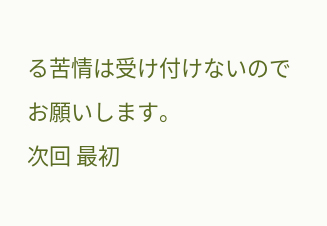る苦情は受け付けないのでお願いします。
次回 最初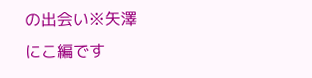の出会い※矢澤にこ編です